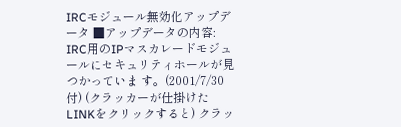IRCモジュール無効化アップデータ ■アップデータの内容: IRC用のIPマスカレードモジュールにセキュリティホールが見つかっていま す。(2001/7/30付) (クラッカーが仕掛けたLINKをクリックすると) クラッ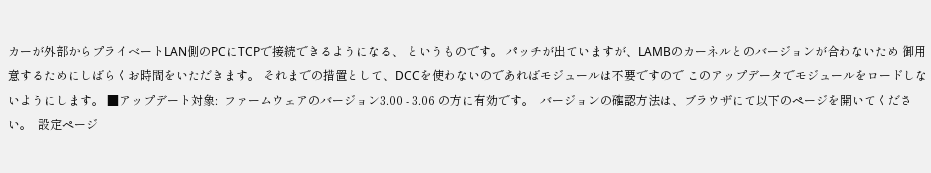カーが外部からプライベートLAN側のPCにTCPで接続できるようになる、 というものです。 パッチが出ていますが、LAMBのカーネルとのバージョンが合わないため 御用意するためにしばらくお時間をいただきます。 それまでの措置として、DCCを使わないのであればモジュールは不要ですので このアップデータでモジュールをロードしないようにします。 ■アップデート対象:  ファームウェアのバージョン3.00 - 3.06 の方に有効です。  バージョンの確認方法は、ブラウザにて以下のページを開いてください。  設定ページ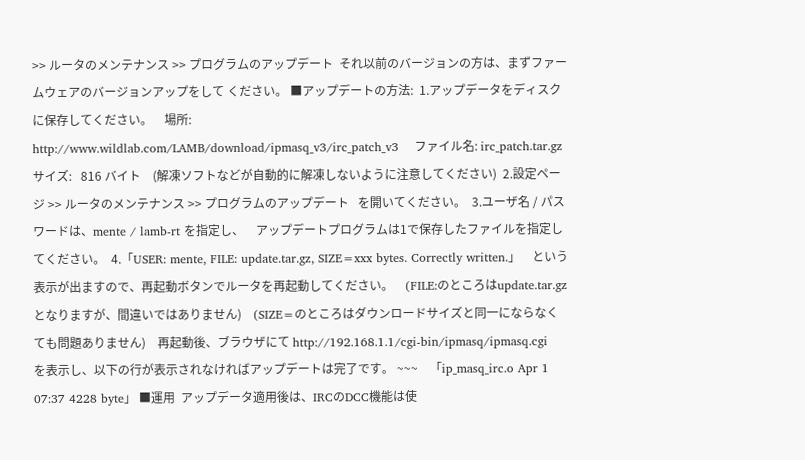>> ルータのメンテナンス >> プログラムのアップデート  それ以前のバージョンの方は、まずファームウェアのバージョンアップをして ください。 ■アップデートの方法:  1.アップデータをディスクに保存してください。    場所:    http://www.wildlab.com/LAMB/download/ipmasq_v3/irc_patch_v3    ファイル名: irc_patch.tar.gz    サイズ:   816 バイト    (解凍ソフトなどが自動的に解凍しないように注意してください)  2.設定ページ >> ルータのメンテナンス >> プログラムのアップデート   を開いてください。  3.ユーザ名 / パスワードは、mente / lamb-rt を指定し、    アップデートプログラムは1で保存したファイルを指定してください。  4.「USER: mente, FILE: update.tar.gz, SIZE=xxx bytes. Correctly written.」    という表示が出ますので、再起動ボタンでルータを再起動してください。    (FILE:のところはupdate.tar.gzとなりますが、間違いではありません)    (SIZE=のところはダウンロードサイズと同一にならなくても問題ありません)    再起動後、ブラウザにて http://192.168.1.1/cgi-bin/ipmasq/ipmasq.cgi    を表示し、以下の行が表示されなければアップデートは完了です。 ~~~    「ip_masq_irc.o Apr 1 07:37 4228 byte」 ■運用  アップデータ適用後は、IRCのDCC機能は使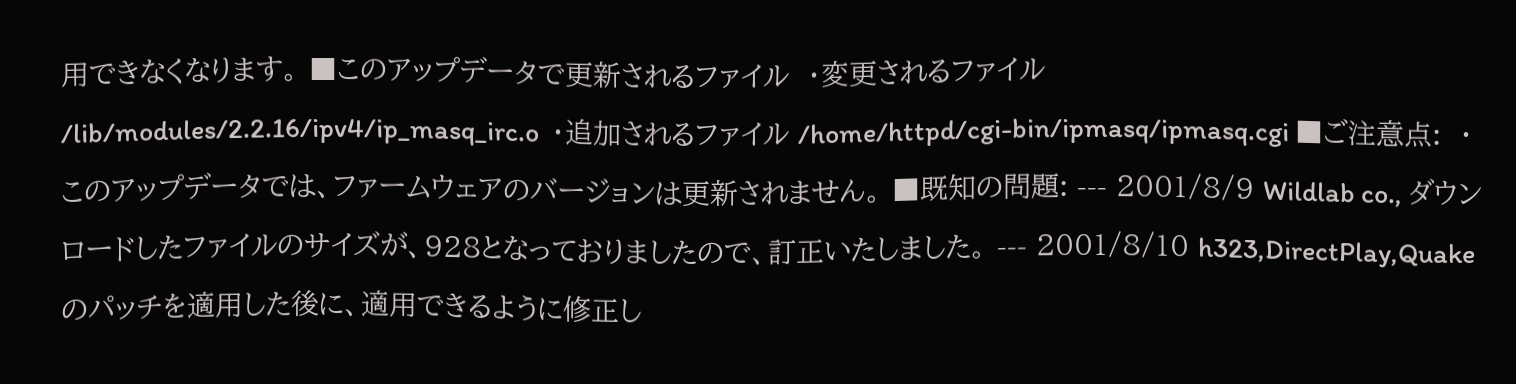用できなくなります。 ■このアップデータで更新されるファイル  ・変更されるファイル /lib/modules/2.2.16/ipv4/ip_masq_irc.o  ・追加されるファイル /home/httpd/cgi-bin/ipmasq/ipmasq.cgi ■ご注意点:  ・このアップデータでは、ファームウェアのバージョンは更新されません。 ■既知の問題: --- 2001/8/9 Wildlab co., ダウンロードしたファイルのサイズが、928となっておりましたので、訂正いたしました。 --- 2001/8/10 h323,DirectPlay,Quake のパッチを適用した後に、適用できるように修正し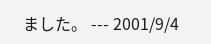ました。 --- 2001/9/4